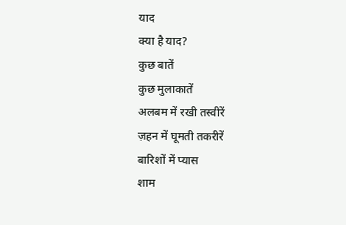याद
क्या है याद?
कुछ बातें
कुछ मुलाकातें
अलबम में रखी तस्वीरें
ज़हन में घूमती तकरीरें
बारिशों में प्यास
शाम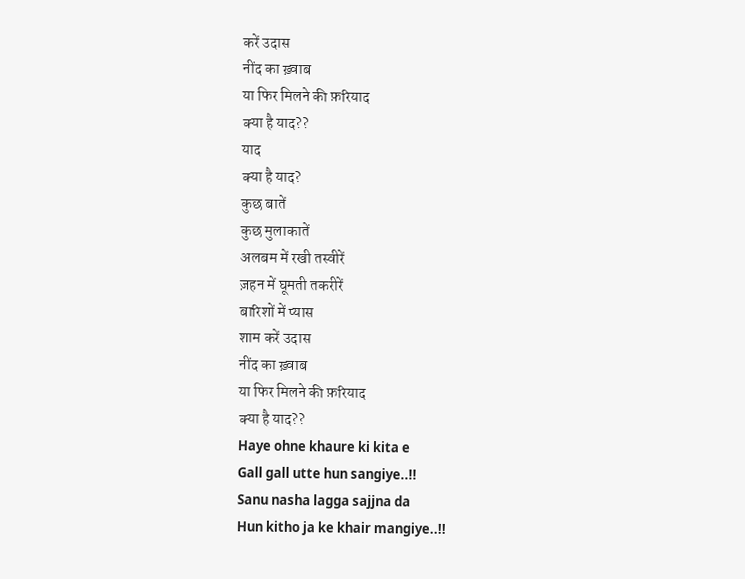करें उदास
नींद का ख़्वाब
या फिर मिलने की फ़रियाद
क्या है याद??
याद
क्या है याद?
कुछ बातें
कुछ मुलाकातें
अलबम में रखी तस्वीरें
ज़हन में घूमती तकरीरें
बारिशों में प्यास
शाम करें उदास
नींद का ख़्वाब
या फिर मिलने की फ़रियाद
क्या है याद??
Haye ohne khaure ki kita e
Gall gall utte hun sangiye..!!
Sanu nasha lagga sajjna da
Hun kitho ja ke khair mangiye..!!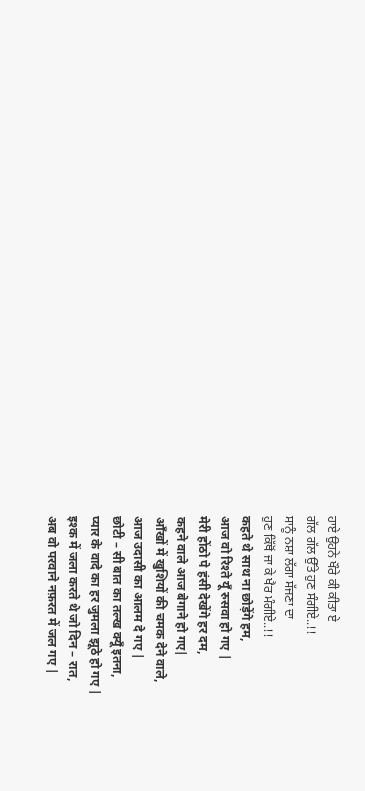ਹਾਏ ਉਹਨੇ ਖੌਰੇ ਕੀ ਕੀਤਾ ਏ
ਗੱਲ ਗੱਲ ਉੱਤੇ ਹੁਣ ਸੰਗੀਏ..!!
ਸਾਨੂੰ ਨਸ਼ਾ ਲੱਗਾ ਸੱਜਣਾ ਦਾ
ਹੁਣ ਕਿੱਥੋਂ ਜਾ ਕੇ ਖੈਰ ਮੰਗੀਏ..!!
कहते थे साथ ना छोड़ेंगे हम,
आज वो रिश्ते यूँ रुसवा हो गए |
मेरी होंठो पे हंसी देखेंगे हर दम,
कहने वाले आज बेगाने हो गए|
आँखों में खुशियों की चमक देने वाले,
आज उदासी का आलम दे गए |
छोटी – सी बात का तल्ख क्यूँ इतना,
प्यार के वादे का हर जुमला झूठे हो गए |
इश्क में जला करते थे जो दिन – रात,
अब वो परवाने नफ़रत में जल गए |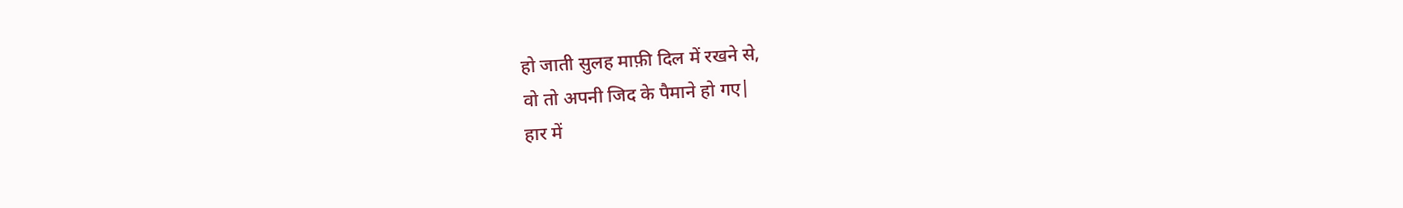हो जाती सुलह माफ़ी दिल में रखने से,
वो तो अपनी जिद के पैमाने हो गए|
हार में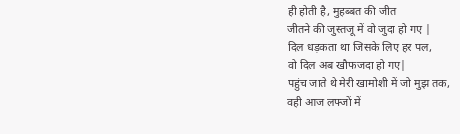ही होती है, मुहब्बत की जीत
जीतने की जुस्तजू में वो जुदा हो गए |
दिल धड़कता था जिसके लिए हर पल,
वो दिल अब खौफजदा हो गए|
पहुंच जाते थे मेरी खामोशी में जो मुझ तक,
वही आज लफ्जों में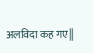अलविदा कह गए||